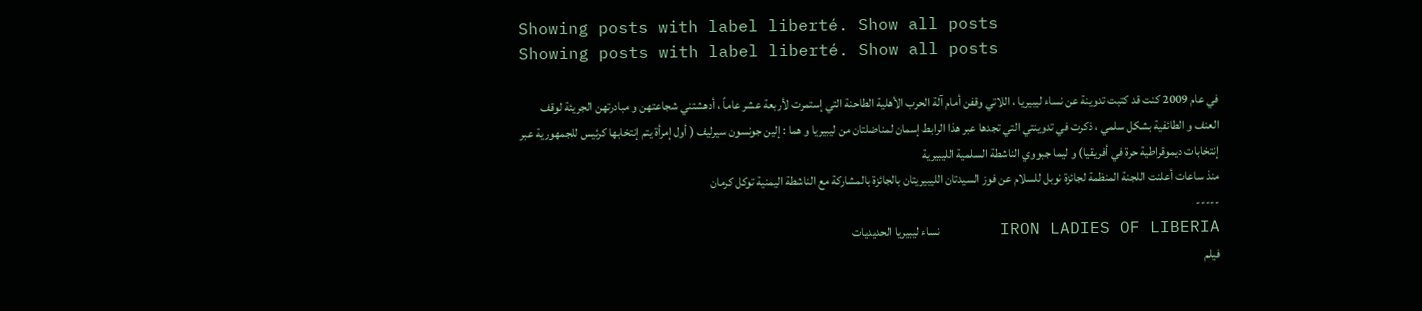Showing posts with label liberté. Show all posts
Showing posts with label liberté. Show all posts

في عام 2009 كنت قد كتبت تدوينة عن نساء ليبيريا ، اللاتي وقفن أمام آلة الحرب الأهلية الطاحنة التي إستمرت لأربعة عشر عاماً ، أدهشتني شجاعتهن و مبادرتهن الجريئة لوقف العنف و الطائفية بشكل سلمي ، ذكرت في تدوينتي التي تجدها عبر هذا الرابط إسمان لمناضلتان من ليبيريا و هما : إلين جونسون سيرليف ( أول إمرأة يتم إنتخابها كرئيس للجمهورية عبر إنتخابات ديموقراطية حرة في أفريقيا) و ليما جبووي الناشطة السلمية الليبيرية
منذ ساعات أعلنت اللجنة المنظمة لجائزة نوبل للسلام عن فوز السيدتان الليبيريتان بالجائزة بالمشاركة مع الناشطة اليمنية توكل كرمان
-----
IRON LADIES OF LIBERIA      نساء ليبيريا الحديديات
فيلم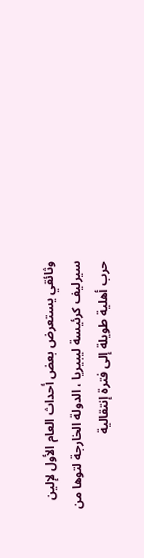وثائقي يستعرض بعض أحداث العام الأول لإلين سيرليف كرئيسة ليبيريا ، الدولة الخارجة لتوها من حرب أهلية طويلة إلى فترة إنتقالية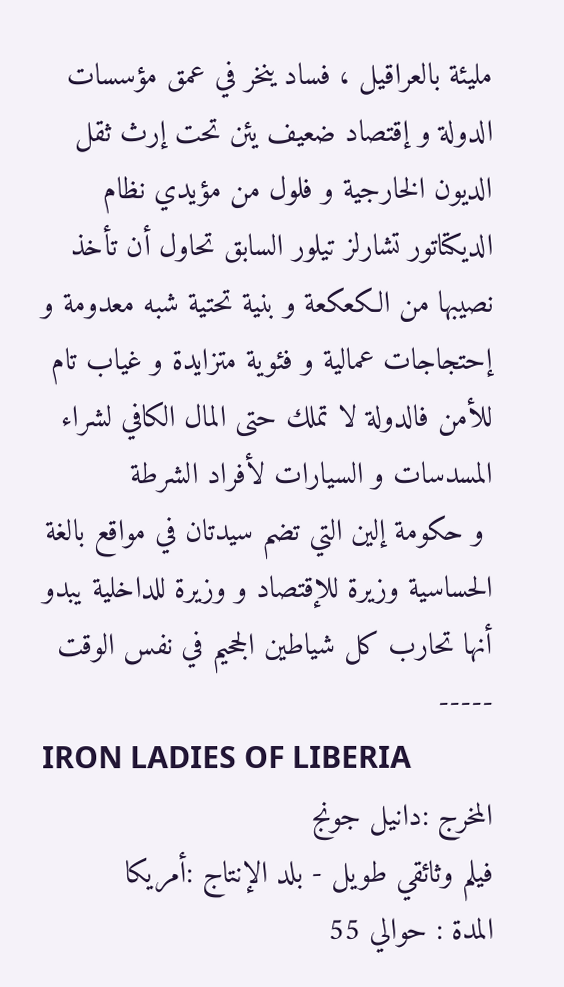مليئة بالعراقيل ، فساد ينخر في عمق مؤسسات الدولة و إقتصاد ضعيف يئن تحت إرث ثقل الديون الخارجية و فلول من مؤيدي نظام الديكتاتور تشارلز تيلور السابق تحاول أن تأخذ نصيبها من الكعكعة و بنية تحتية شبه معدومة و إحتجاجات عمالية و فئوية متزايدة و غياب تام للأمن فالدولة لا تملك حتى المال الكافي لشراء المسدسات و السيارات لأفراد الشرطة
 و حكومة إلين التي تضم سيدتان في مواقع بالغة الحساسية وزيرة للإقتصاد و وزيرة للداخلية يبدو أنها تحارب كل شياطين الجحيم في نفس الوقت
-----
IRON LADIES OF LIBERIA
المخرج :دانيل جونج
فيلم وثائقي طويل - بلد الإنتاج :أمريكا
المدة : حوالي 55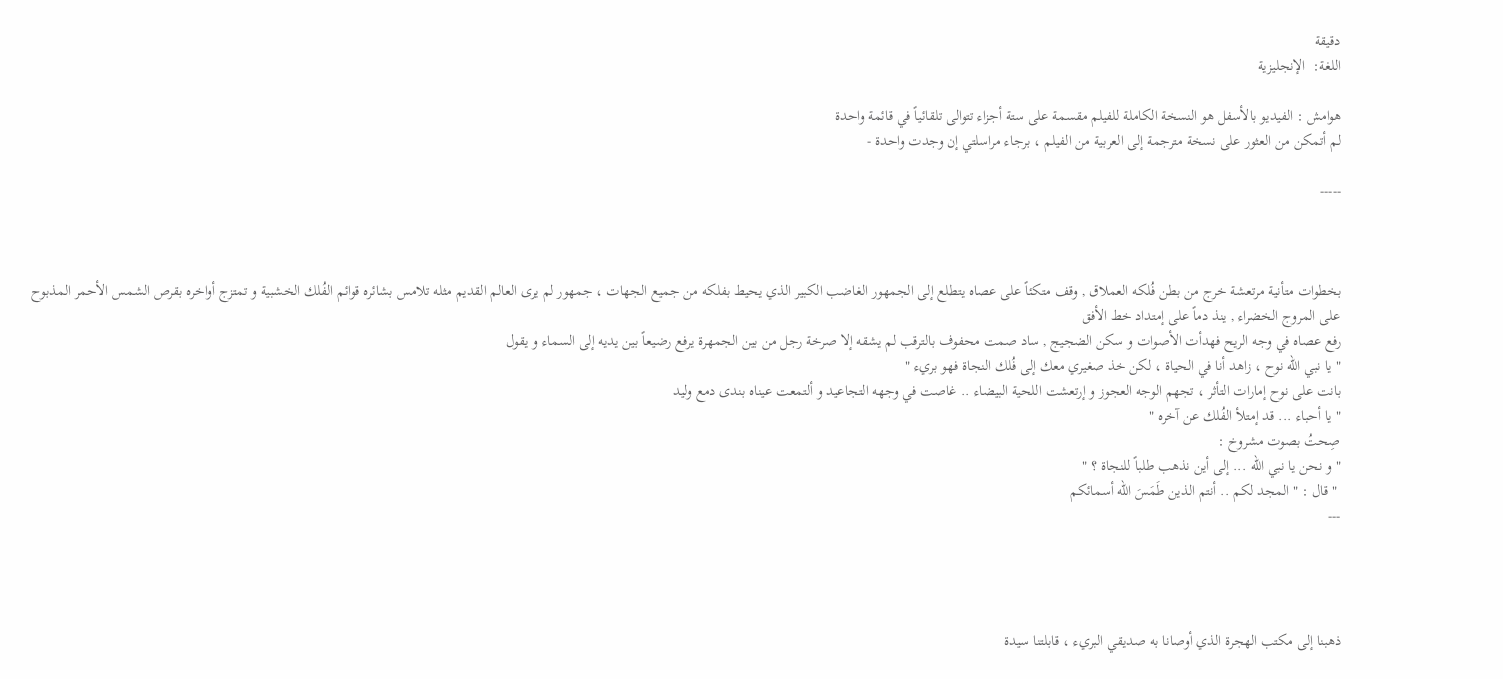دقيقة
اللغة:  الإنجليزية

هوامش : الفيديو بالأسفل هو النسخة الكاملة للفيلم مقسمة على ستة أجزاء تتوالى تلقائياً في قائمة واحدة
لم أتمكن من العثور على نسخة مترجمة إلى العربية من الفيلم ، برجاء مراسلتي إن وجدت واحدة -

-----



بخطوات متأنية مرتعشة خرج من بطن فُلكه العملاق , وقف متكئاً على عصاه يتطلع إلى الجمهور الغاضب الكبير الذي يحيط بفلكه من جميع الجهات ، جمهور لم يرى العالم القديم مثله تلامس بشائره قوائم الفُلك الخشبية و تمتزج أواخره بقرص الشمس الأحمر المذبوح على المروج الخضراء , ينذ دماً على إمتداد خط الأفق
رفع عصاه في وجه الريح فهدأت الأصوات و سكن الضجيج , ساد صمت محفوف بالترقب لم يشقه إلا صرخة رجل من بين الجمهرة يرفع رضيعاً بين يديه إلى السماء و يقول
" يا نبي الله نوح ، زاهد أنا في الحياة ، لكن خذ صغيري معك إلى فُلك النجاة فهو بريء "
بانت على نوح إمارات التأثر ، تجهم الوجه العجوز و إرتعشت اللحية البيضاء .. غاصت في وجهه التجاعيد و ألتمعت عيناه بندى دمع وليد
" يا أحباء ... قد إمتلأ الفُلك عن آخره "
صِحتُ بصوت مشروخ :
" و نحن يا نبي الله ... إلى أين نذهب طلباً للنجاة ؟ "
 " قال : " المجد لكم .. أنتم الذين طَمَسَ الله أسمائكم
---




ذهبنا إلى مكتب الهجرة الذي أوصانا به صديقي البريء ، قابلتنا سيدة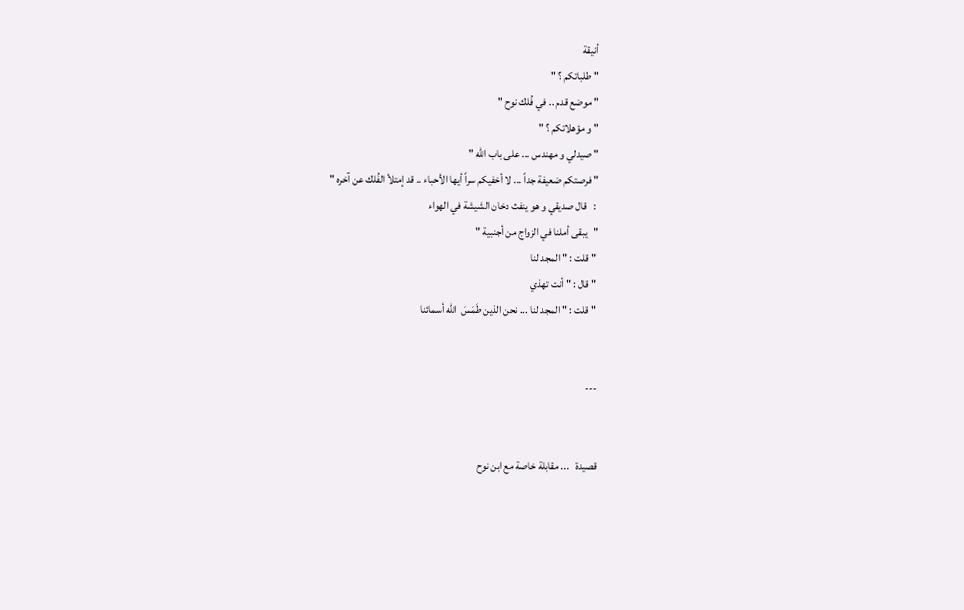أنيقة
" طلباتكم ؟ "
" موضع قدم .. في فُلك نوح "
" و مؤهلاتكم ؟ "
" صيدلي و مهندس ... على باب الله "
" فرصتكم ضعيفة جداً ... لا أخفيكم سراً أيها الأحباء .. قد إمتلأ الفُلك عن آخره "
 :   قال صديقي و هو ينفث دخان الشيشة في الهواء
"   يبقى أملنا في الزواج من أجنبية "
 " قلت : " المجد لنا
 " قال : " أنت تهذي
 " قلت : " المجد لنا ... نحن الذين طَمَسَ  الله أسمائنا


---


قصيدة   ... مقابلة خاصة مع ابن نوح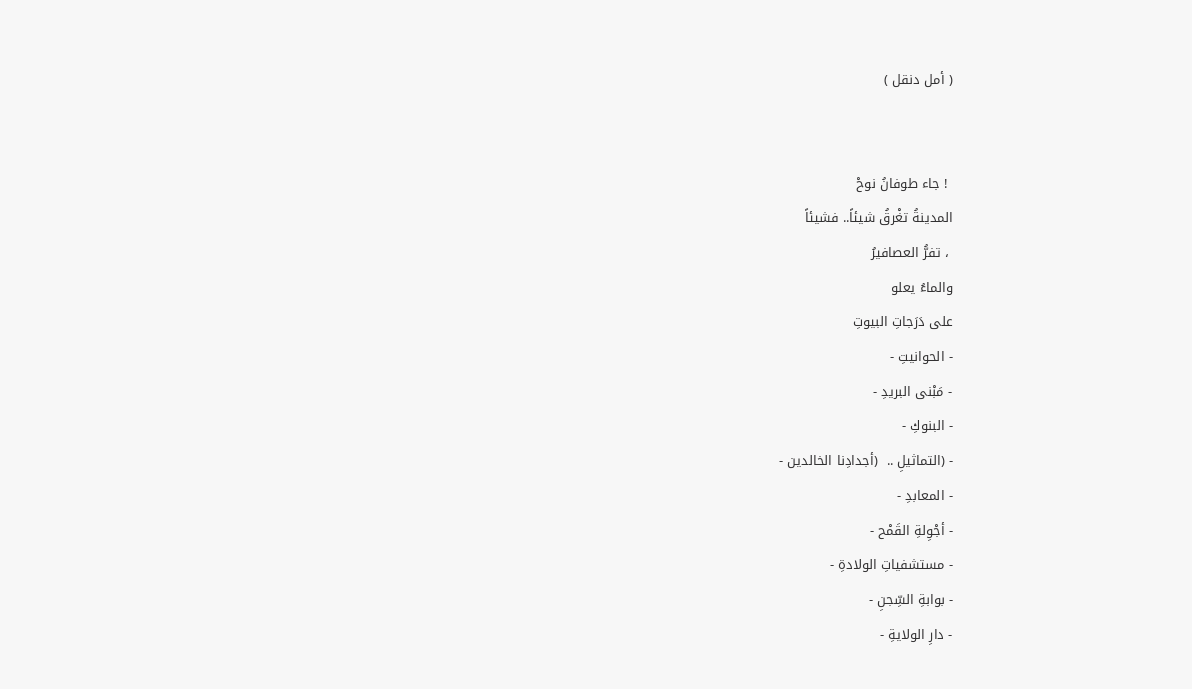( أمل دنقل )


 ! جاء طوفانُ نوحْ
المدينةُ تغْرقُ شيئاً.. فشيئاً
 ، تفرُّ العصافيرُ
والماءُ يعلو
على دَرَجاتِ البيوتِ
- الحوانيتِ -
- مَبْنى البريدِ -
- البنوكِ -
- (التماثيلِ ..  (أجدادِنا الخالدين -
- المعابدِ -
- أجْوِلةِ القَمْح -
- مستشفياتِ الولادةِ -
- بوابةِ السِّجنِ -
- دارِ الولايةِ -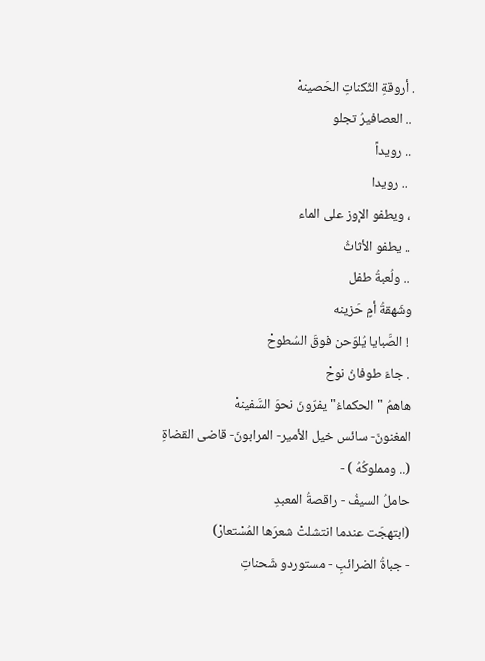. أروقةِ الثّكناتِ الحَصينهْ
 .. العصافيرُ تجلو
 .. رويداً
  .. رويدا
 ، ويطفو الإوز على الماء
 .. يطفو الأثاثُ
 .. ولُعبةُ طفل
وشَهقةُ أمٍ حَزينه
 ! الصَّبايا يُلوّحن فوقَ السُطوحْ
 . جاءَ طوفانُ نوحْ
هاهمُ "الحكماءُ" يفرّونَ نحوَ السَّفينهْ
المغنونَ- سائس خيل الأمير- المرابونَ- قاضى القضاةِ
(.. ومملوكُهُ ) -
حاملُ السيفُ - راقصةُ المعبدِ
(ابتهجَت عندما انتشلتْ شعرَها المُسْتعارْ)
- جباةُ الضرائبِ - مستوردو شَحناتِ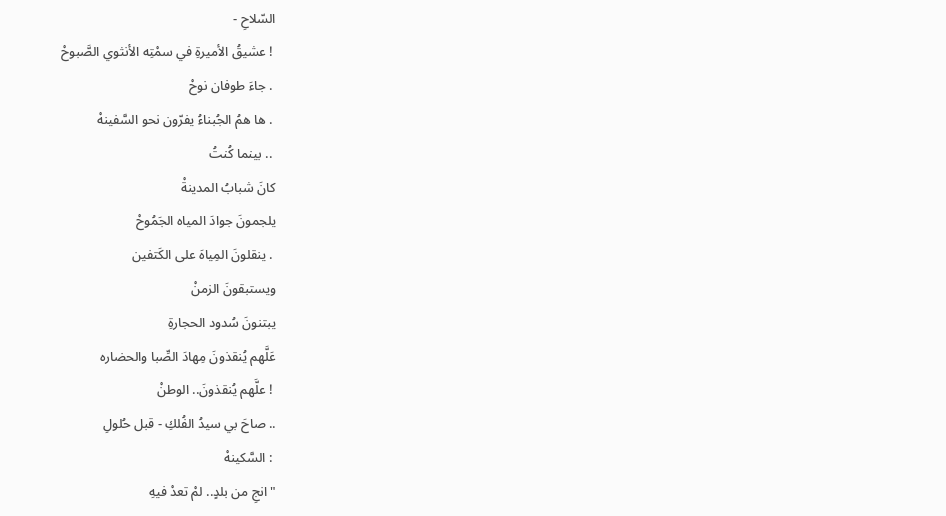السّلاحِ -
 ! عشيقُ الأميرةِ في سمْتِه الأنثوي الصَّبوحْ
 . جاءَ طوفان نوحْ
 . ها همُ الجُبناءُ يفرّون نحو السَّفينهْ
 .. بينما كُنتُ
كانَ شبابُ المدينةْ
يلجمونَ جوادَ المياه الجَمُوحْ
 . ينقلونَ المِياهَ على الكَتفين
ويستبقونَ الزمنْ
يبتنونَ سُدود الحجارةِ
عَلَّهم يُنقذونَ مِهادَ الصِّبا والحضاره
 ! علَّهم يُنقذونَ.. الوطنْ
.. صاحَ بي سيدُ الفُلكِ - قبل حُلولِ
 : السَّكينهْ
"انجِ من بلدٍ.. لمْ تعدْ فيهِ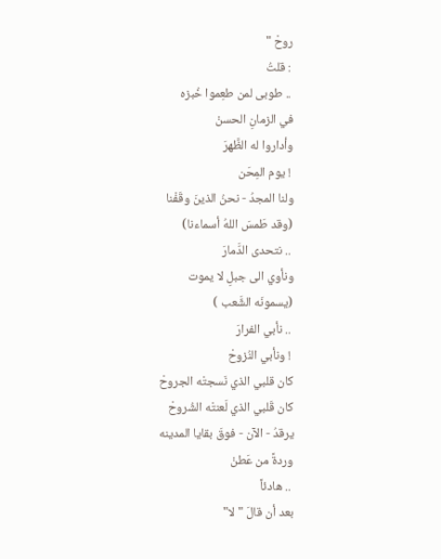روحْ "
 : قلتُ
 .. طوبى لمن طعِموا خُبزه
في الزمانِ الحسنْ
وأداروا له الظَّهرَ
 ! يوم المِحَن
ولنا المجدُ - نحنُ الذينَ وقَفْنا
(وقد طَمسَ اللهُ أسماءنا)
 .. نتحدى الدَّمارَ
ونأوي الى جبلِ لا يموت
(يسمونَه الشَّعب )
 .. نأبي الفرارَ
 ! ونأبي النُزوحْ
كان قلبي الذي نَسجتْه الجروحْ
كان قَلبي الذي لَعنتْه الشُروحْ
يرقدُ - الآن - فوقَ بقايا المدينه
وردةً من عَطنْ
 .. هادئاً
بعد أن قالَ "لا"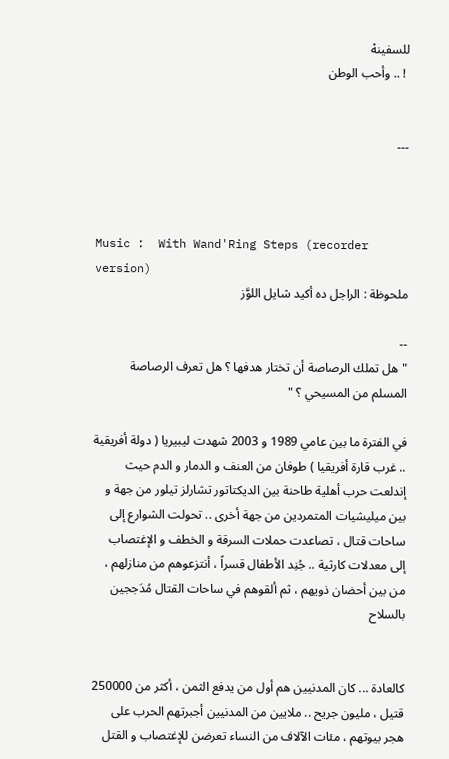للسفينهْ
 ! .. وأحب الوطن


---



Music :  With Wand'Ring Steps (recorder version)
ملحوظة : الراجل ده أكيد شايل اللوَّز

--
" هل تملك الرصاصة أن تختار هدفها ؟ هل تعرف الرصاصة المسلم من المسيحي ؟ "

في الفترة ما بين عامي 1989 و 2003 شهدت ليبيريا ( دولة أفريقية .. غرب قارة أفريقيا ) طوفان من العنف و الدمار و الدم حيث إندلعت حرب أهلية طاحنة بين الديكتاتور تشارلز تيلور من جهة و بين ميليشيات المتمردين من جهة أخرى .. تحولت الشوارع إلى ساحات قتال ، تصاعدت حملات السرقة و الخطف و الإغتصاب إلى معدلات كارثية .. جُنِد الأطفال قسراً ، أنتزعوهم من منازلهم ، من بين أحضان ذويهم ، ثم ألقوهم في ساحات القتال مُدَججين بالسلاح


كالعادة ... كان المدنيين هم أول من يدفع الثمن ، أكثر من 250000 قتيل ، مليون جريح .. ملايين من المدنيين أجبرتهم الحرب على هجر بيوتهم ، مئات الآلاف من النساء تعرضن للإغتصاب و القتل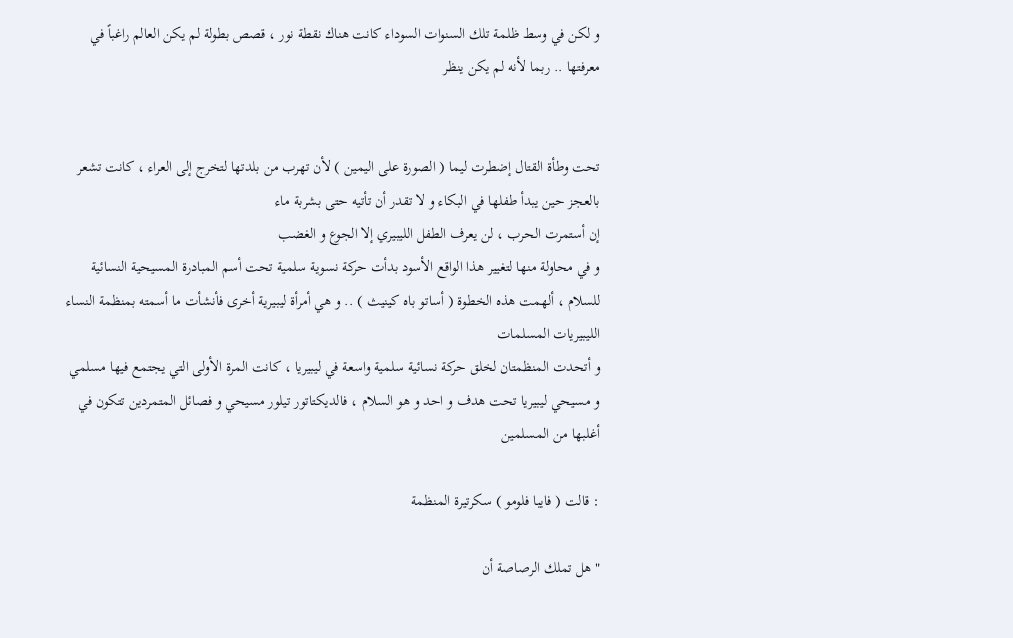و لكن في وسط ظلمة تلك السنوات السوداء كانت هناك نقطة نور ، قصص بطولة لم يكن العالم راغباً في معرفتها .. ربما لأنه لم يكن ينظر


تحت وطأة القتال إضطرت ليما ( الصورة على اليمين ) لأن تهرب من بلدتها لتخرج إلى العراء ، كانت تشعر بالعجز حين يبدأ طفلها في البكاء و لا تقدر أن تأتيه حتى بشربة ماء
إن أستمرت الحرب ، لن يعرف الطفل الليبيري إلا الجوع و الغضب
و في محاولة منها لتغيير هذا الواقع الأسود بدأت حركة نسوية سلمية تحت أسم المبادرة المسيحية النسائية للسلام ، ألهمت هذه الخطوة ( أساتو باه كينيث ) .. و هي أمرأة ليبيرية أخرى فأنشأت ما أسمته بمنظمة النساء الليبيريات المسلمات
و أتحدت المنظمتان لخلق حركة نسائية سلمية واسعة في ليبيريا ، كانت المرة الأولى التي يجتمع فيها مسلمي و مسيحي ليبيريا تحت هدف و احد و هو السلام ، فالديكتاتور تيلور مسيحي و فصائل المتمردين تتكون في أغلبها من المسلمين

: قالت ( فايبا فلومو ) سكرتيرة المنظمة

" هل تملك الرصاصة أن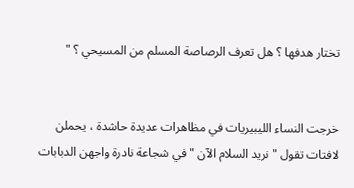تختار هدفها ؟ هل تعرف الرصاصة المسلم من المسيحي ؟ "


خرجت النساء الليبيريات في مظاهرات عديدة حاشدة ، يحملن لافتات تقول " نريد السلام الآن " في شجاعة نادرة واجهن الدبابات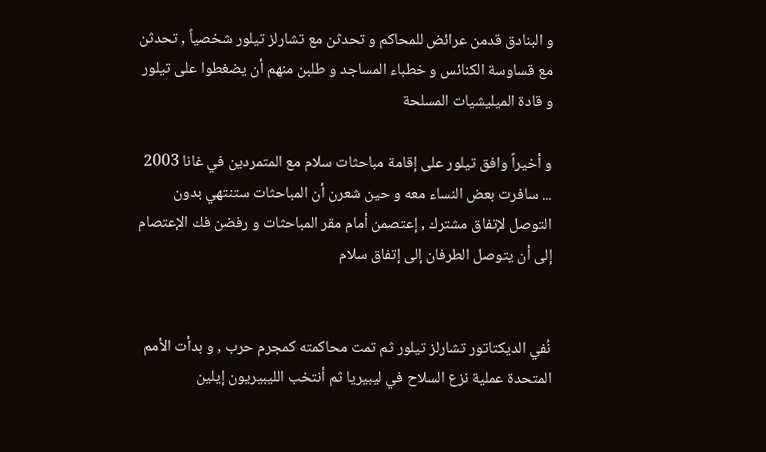و البنادق قدمن عرائض للمحاكم و تحدثن مع تشارلز تيلور شخصياً , تحدثن مع قساوسة الكنائس و خطباء المساجد و طلبن منهم أن يضغطوا على تيلور و قادة الميليشيات المسلحة

و أخيراً وافق تيلور على إقامة مباحثات سلام مع المتمردين في غانا 2003 ... سافرت بعض النساء معه و حين شعرن أن المباحثات ستنتهي بدون التوصل لإتفاق مشترك , إعتصمن أمام مقر المباحثات و رفضن فك الإعتصام إلى أن يتوصل الطرفان إلى إتفاق سلام


نُفي الديكتاتور تشارلز تيلور ثم تمت محاكمته كمجرم حرب , و بدأت الأمم المتحدة عملية نزع السلاح في ليبيريا ثم أنتخب الليبيريون إيلين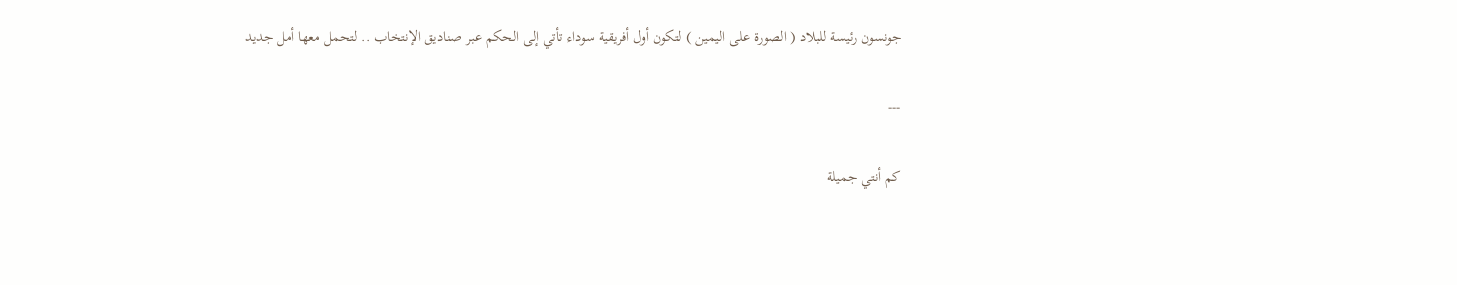جونسون رئيسة للبلاد ( الصورة على اليمين ) لتكون أول أفريقية سوداء تأتي إلى الحكم عبر صناديق الإنتخاب .. لتحمل معها أمل جديد

---

كم أنتي جميلة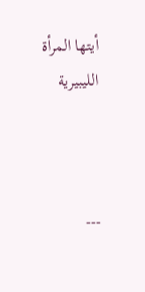أيتها المرأة الليبيرية



---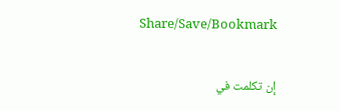Share/Save/Bookmark


إن تكلمت في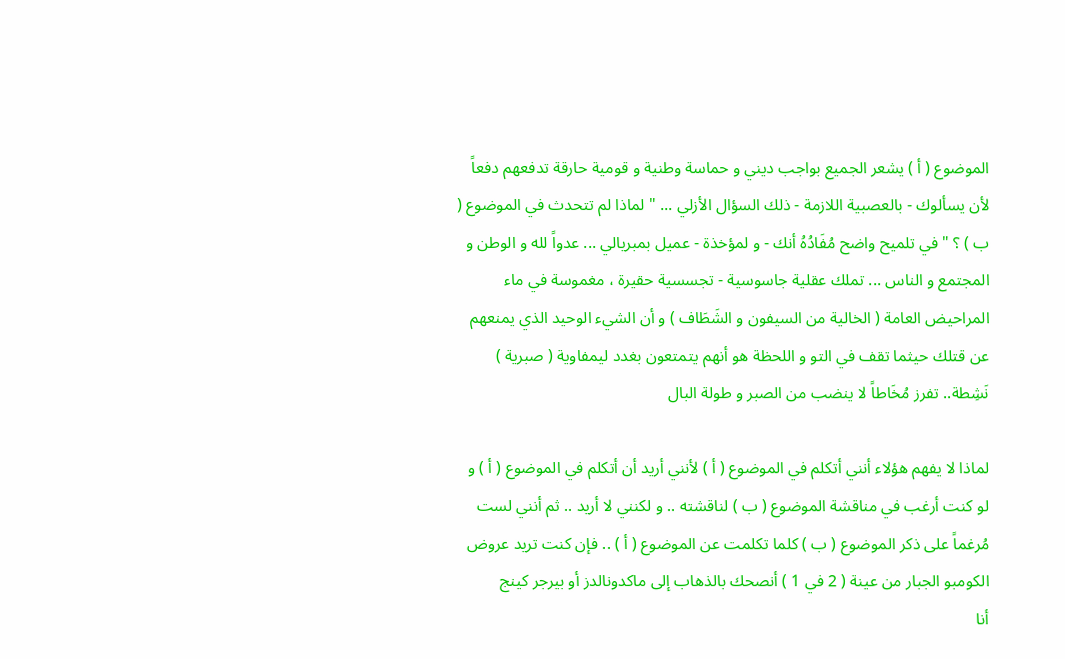الموضوع ( أ ) يشعر الجميع بواجب ديني و حماسة وطنية و قومية حارقة تدفعهم دفعاً لأن يسألوك - بالعصبية اللازمة - ذلك السؤال الأزلي ... " لماذا لم تتحدث في الموضوع ( ب ) ؟ " في تلميح واضح مُفَادُهُ أنك - و لمؤخذة - عميل بمبريالي ... عدواً لله و الوطن و المجتمع و الناس ... تملك عقلية جاسوسية - تجسسية حقيرة ، مغموسة في ماء المراحيض العامة ( الخالية من السيفون و الشَطَاف ) و أن الشيء الوحيد الذي يمنعهم عن قتلك حيثما تقف في التو و اللحظة هو أنهم يتمتعون بغدد ليمفاوية ( صبرية ) نَشِطة.. تفرز مُخَاطاً لا ينضب من الصبر و طولة البال

لماذا لا يفهم هؤلاء أنني أتكلم في الموضوع ( أ ) لأنني أريد أن أتكلم في الموضوع ( أ ) و لو كنت أرغب في مناقشة الموضوع ( ب ) لناقشته .. و لكنني لا أريد .. ثم أنني لست مُرغماً على ذكر الموضوع ( ب ) كلما تكلمت عن الموضوع ( أ ) .. فإن كنت تريد عروض الكومبو الجبار من عينة ( 2 في 1 ) أنصحك بالذهاب إلى ماكدونالدز أو بيرجر كينج
أنا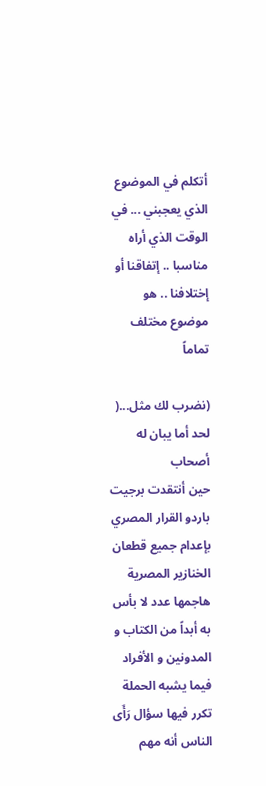أتكلم في الموضوع الذي يعجبني ... في الوقت الذي أراه مناسبا .. إتفاقنا أو إختلافنا .. هو موضوع مختلف تماماً

(نضرب لك مثل...( لحد أما يبان له أصحاب
حين أنتقدت برجيت باردو القرار المصري بإعدام جميع قطعان الخنازير المصرية هاجمها عدد لا بأس به أبداً من الكتاب و المدونين و الأفراد فيما يشبه الحملة تكرر فيها سؤال رَأَى الناس أنه مهم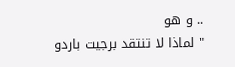.. و هو
" لماذا لا تنتقد برجيت باردو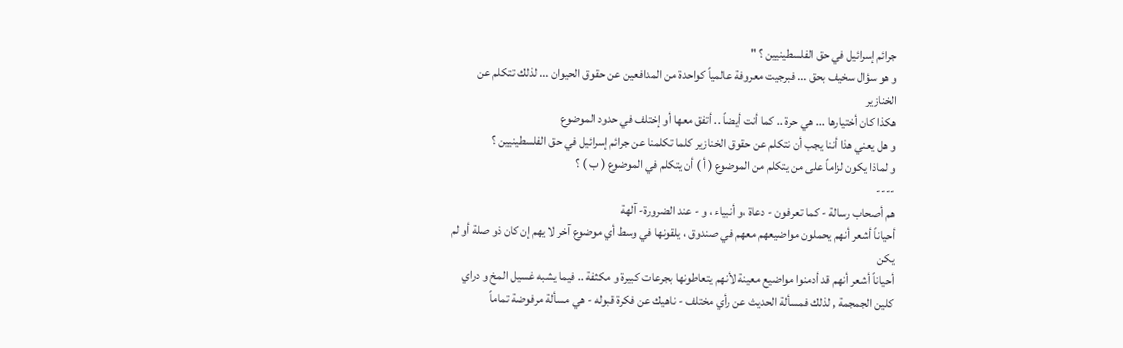جرائم إسرائيل في حق الفلسطينيين ؟ "
و هو سؤال سخيف بحق ... فبرجيت معروفة عالمياً كواحدة من المدافعين عن حقوق الحيوان ... لذلك تتكلم عن الخنازير
هكذا كان أختيارها ... هي حرة .. كما أنت أيضاً .. أتفق معها أو إختلف في حدود الموضوع
و هل يعني هذا أننا يجب أن نتكلم عن حقوق الخنازير كلما تكلمنا عن جرائم إسرائيل في حق الفلسطينيين ؟
و لماذا يكون لزاماً على من يتكلم من الموضوع ( أ ) أن يتكلم في الموضوع ( ب ) ؟
----
هم أصحاب رسالة - كما تعرفون - دعاة ،و أنبياء ، و - عند الضرورة- آلهة
أحياناً أشعر أنهم يحملون مواضيعهم معهم في صندوق ، يلقونها في وسط أي موضوع آخر لا يهم إن كان ذو صلة أو لم يكن
أحياناً أشعر أنهم قد أدمنوا مواضيع معينة لأنهم يتعاطونها بجرعات كبيرة و مكثفة .. فيما يشبه غسيل المخ و دراي كلين الجمجمة , لذلك فمسألة الحديث عن رأي مختلف - ناهيك عن فكرة قبوله - هي مسألة مرفوضة تماماً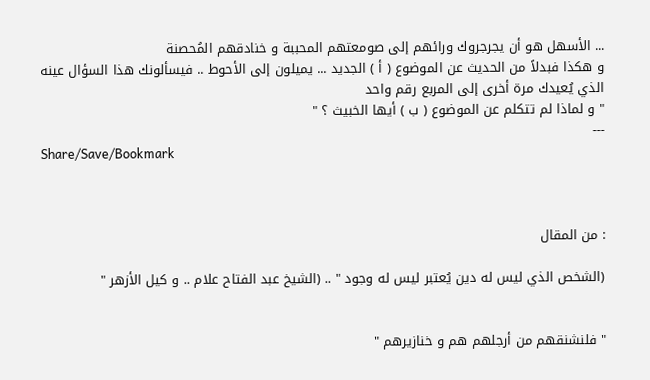... الأسهل هو أن يجرجروك ورائهم إلى صومعتهم المحببة و خنادقهم المُحصنة
و هكذا فبدلاً من الحديث عن الموضوع ( أ ) الجديد ... يميلون إلى الأحوط .. فيسألونك هذا السؤال عينه الذي يُعيدك مرة أخرى إلى المربع رقم واحد
" و لماذا لم تتكلم عن الموضوع ( ب ) أيها الخبيث ؟ "
---
Share/Save/Bookmark



: من المقال

(الشخص الذي ليس له دين يُعتبر ليس له وجود " .. (الشيخ عبد الفتاح علام .. و كيل الأزهر "


" فلنشنقهم من أرجلهم هم و خنازيرهم "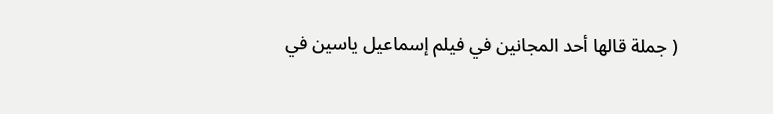( جملة قالها أحد المجانين في فيلم إسماعيل ياسين في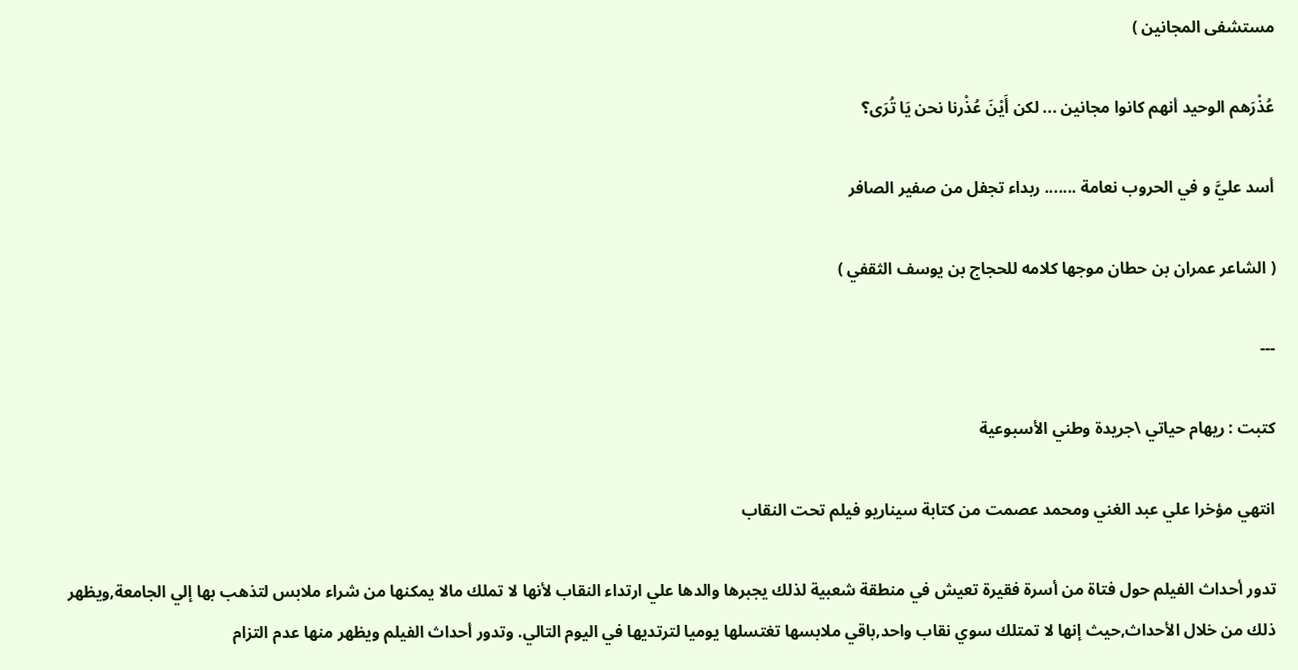مستشفى المجانين )

عُذْرَهم الوحيد أنهم كانوا مجانين ... لكن أَيْنَ عُذْرنا نحن يَا تُرَى؟

أسد عليَّ و في الحروب نعامة ....... ربداء تجفل من صفير الصافر

( الشاعر عمران بن حطان موجها كلامه للحجاج بن يوسف الثقفي )

---

كتبت : ريهام حياتي \جريدة وطني الأسبوعية

انتهي مؤخرا علي عبد الغني ومحمد عصمت من كتابة سيناريو فيلم تحت النقاب

تدور أحداث الفيلم حول فتاة من أسرة فقيرة تعيش في منطقة شعبية لذلك يجبرها والدها علي ارتداء النقاب لأنها لا تملك مالا يمكنها من شراء ملابس لتذهب بها إلي الجامعة,ويظهر ذلك من خلال الأحداث,حيث إنها لا تمتلك سوي نقاب واحد,باقي ملابسها تغتسلها يوميا لترتديها في اليوم التالي. وتدور أحداث الفيلم ويظهر منها عدم التزام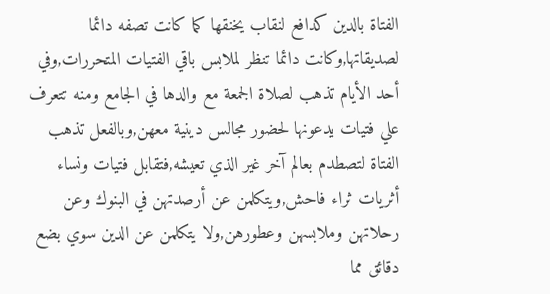الفتاة بالدين كدافع لنقاب يخنقها كما كانت تصفه دائما لصديقاتها,وكانت دائما تنظر لملابس باقي الفتيات المتحررات,وفي أحد الأيام تذهب لصلاة الجمعة مع والدها في الجامع ومنه تتعرف علي فتيات يدعونها لحضور مجالس دينية معهن,وبالفعل تذهب الفتاة لتصطدم بعالم آخر غير الذي تعيشه,فتقابل فتيات ونساء أثريات ثراء فاحش,ويتكلمن عن أرصدتهن في البنوك وعن رحلاتهن وملابسهن وعطورهن,ولا يتكلمن عن الدين سوي بضع دقائق مما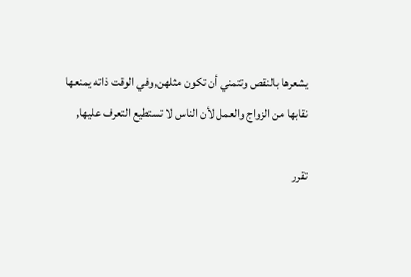يشعرها بالنقص وتتمني أن تكون مثلهن,وفي الوقت ذاته يمنعها نقابها من الزواج والعمل لأن الناس لا تستطيع التعرف عليها,

تقرر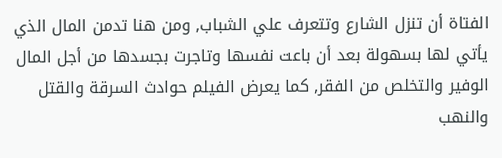الفتاة أن تنزل الشارع وتتعرف علي الشباب, ومن هنا تدمن المال الذي يأتي لها بسهولة بعد أن باعت نفسها وتاجرت بجسدها من أجل المال الوفير والتخلص من الفقر, كما يعرض الفيلم حوادث السرقة والقتل والنهب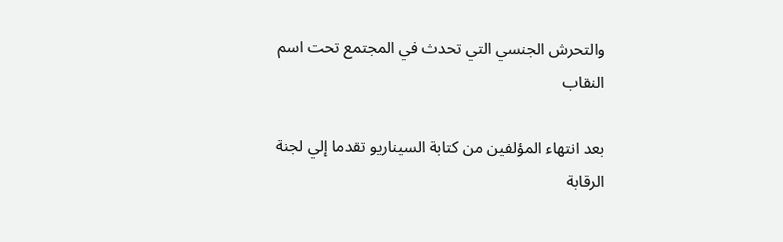والتحرش الجنسي التي تحدث في المجتمع تحت اسم النقاب

بعد انتهاء المؤلفين من كتابة السيناريو تقدما إلي لجنة الرقابة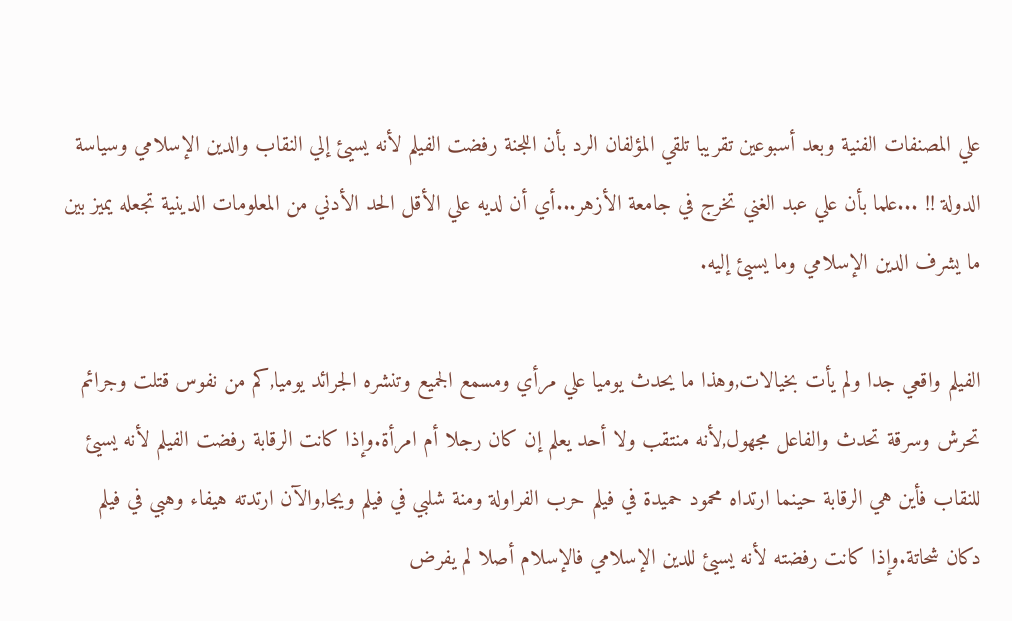علي المصنفات الفنية وبعد أسبوعين تقريبا تلقي المؤلفان الرد بأن اللجنة رفضت الفيلم لأنه يسيئ إلي النقاب والدين الإسلامي وسياسة الدولة !! ...علما بأن علي عبد الغني تخرج في جامعة الأزهر...أي أن لديه علي الأقل الحد الأدني من المعلومات الدينية تجعله يميز بين ما يشرف الدين الإسلامي وما يسيئ إليه.

الفيلم واقعي جدا ولم يأت بخيالات,وهذا ما يحدث يوميا علي مرأي ومسمع الجميع وتنشره الجرائد يوميا,كم من نفوس قتلت وجرائم تحرش وسرقة تحدث والفاعل مجهول,لأنه منتقب ولا أحد يعلم إن كان رجلا أم امرأة.وإذا كانت الرقابة رفضت الفيلم لأنه يسيئ للنقاب فأين هي الرقابة حينما ارتداه محمود حميدة في فيلم حرب الفراولة ومنة شلبي في فيلم ويجا,والآن ارتدته هيفاء وهبي في فيلم دكان شحاتة.وإذا كانت رفضته لأنه يسيئ للدين الإسلامي فالإسلام أصلا لم يفرض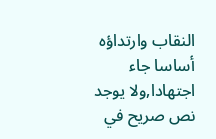النقاب وارتداؤه أساسا جاء اجتهادا,ولا يوجد نص صريح في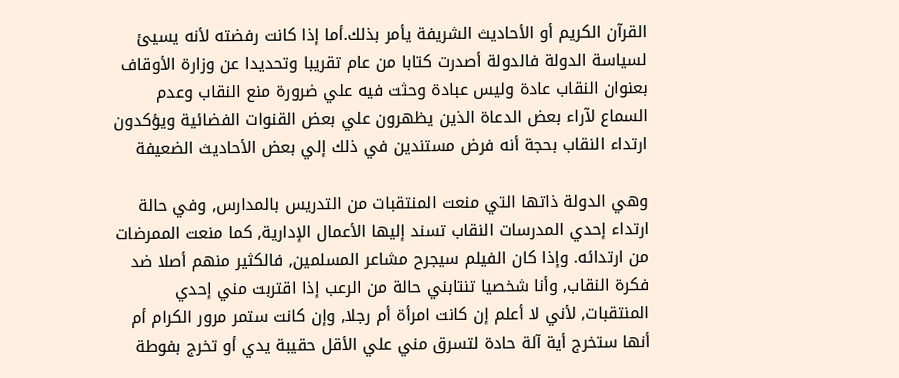القرآن الكريم أو الأحاديث الشريفة يأمر بذلك.أما إذا كانت رفضته لأنه يسيئ لسياسة الدولة فالدولة أصدرت كتابا من عام تقريبا وتحديدا عن وزارة الأوقاف بعنوان النقاب عادة وليس عبادة وحثت فيه علي ضرورة منع النقاب وعدم السماع لآراء بعض الدعاة الذين يظهرون علي بعض القنوات الفضائية ويؤكدون ارتداء النقاب بحجة أنه فرض مستندين في ذلك إلي بعض الأحاديث الضعيفة

وهي الدولة ذاتها التي منعت المنتقبات من التدريس بالمدارس, وفي حالة ارتداء إحدي المدرسات النقاب تسند إليها الأعمال الإدارية, كما منعت الممرضات من ارتدائه. وإذا كان الفيلم سيجرح مشاعر المسلمين, فالكثير منهم أصلا ضد فكرة النقاب, وأنا شخصيا تنتابني حالة من الرعب إذا اقتربت مني إحدي المنتقبات, لأني لا أعلم إن كانت امرأة أم رجلا, وإن كانت ستمر مرور الكرام أم أنها ستخرج أية آلة حادة لتسرق مني علي الأقل حقيبة يدي أو تخرج بفوطة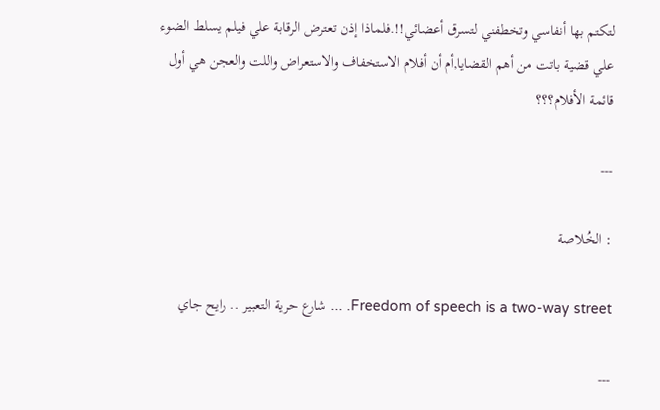لتكتم بها أنفاسي وتخطفني لتسرق أعضائي!!.فلماذا إذن تعترض الرقابة علي فيلم يسلط الضوء علي قضية باتت من أهم القضايا,أم أن أفلام الاستخفاف والاستعراض واللت والعجن هي أول قائمة الأفلام؟؟؟

---

: الخُلاصة

Freedom of speech is a two-way street. ... شارع حرية التعبير .. رايح جاي

---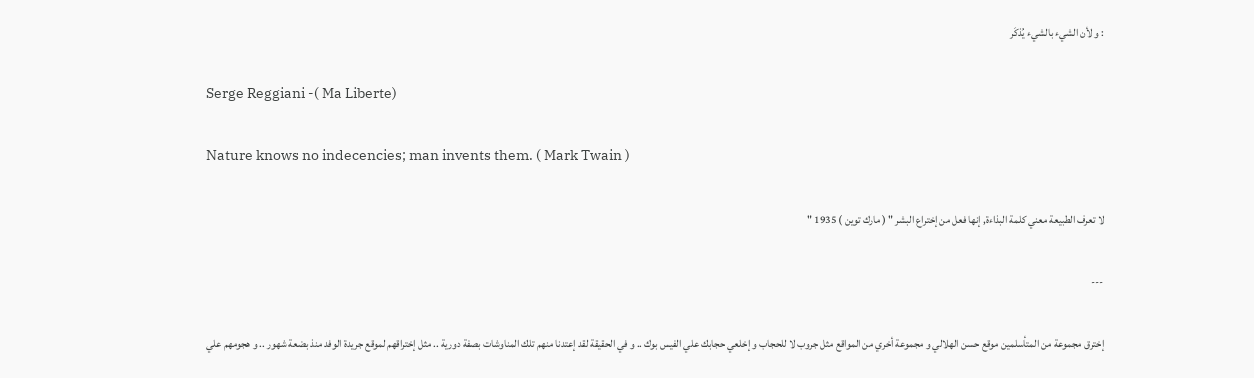: و لأن الشيء بالشيء يُذكَر

Serge Reggiani -( Ma Liberte)

Nature knows no indecencies; man invents them. ( Mark Twain )

لا تعرف الطبيعة معني كلمة البذاءة, إنها فعل من إختراع البشر " ( مارك توين ) 1935 "

---

إخترق مجموعة من المتأسلمين موقع حسن الهلالي و مجموعة أخري من المواقع مثل جروب لا للحجاب و إخلعي حجابك علي الفيس بوك .. و في الحقيقة لقد إعتدنا منهم تلك المناوشات بصفة دورية .. مثل إختراقهم لموقع جريدة الوفد منذ بضعة شهور .. و هجومهم علي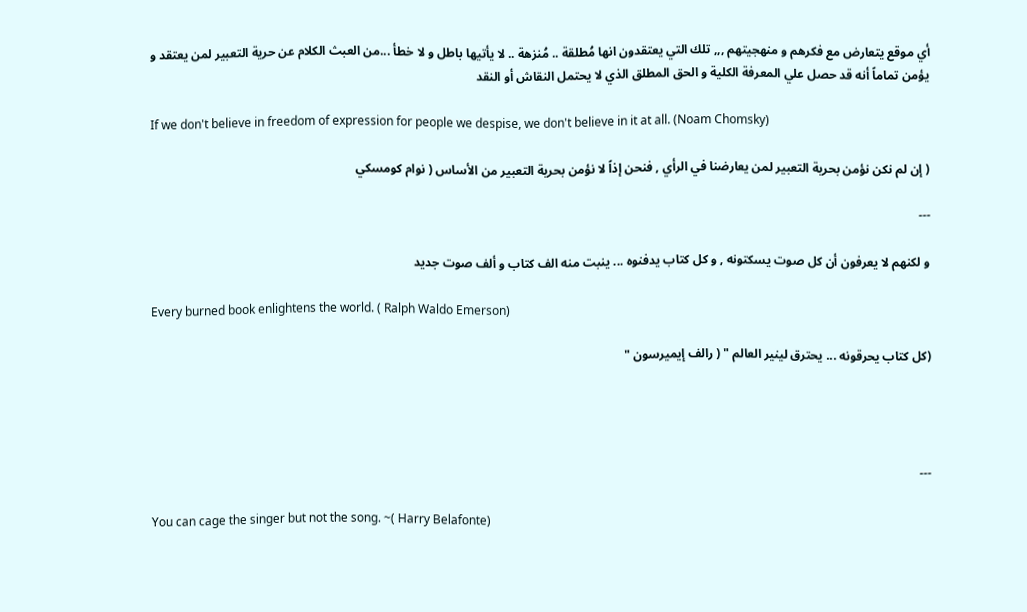أي موقع يتعارض مع فكرهم و منهجيتهم ,,, تلك التي يعتقدون انها مُطلقة .. مُنزهة .. لا يأتيها باطل و لا خطأ ...من العبث الكلام عن حرية التعبير لمن يعتقد و يؤمن تماماً أنه قد حصل علي المعرفة الكلية و الحق المطلق الذي لا يحتمل النقاش أو النقد

If we don't believe in freedom of expression for people we despise, we don't believe in it at all. (Noam Chomsky)

( إن لم نكن نؤمن بحرية التعبير لمن يعارضنا في الرأي , فنحن إذاً لا نؤمن بحرية التعبير من الأساس ( نوام كومسكي

---

و لكنهم لا يعرفون أن كل صوت يسكتونه , و كل كتاب يدفنوه ... ينبت منه الف كتاب و ألف صوت جديد

Every burned book enlightens the world. ( Ralph Waldo Emerson)

(كل كتاب يحرقونه ... يحترق لينير العالم " ( رالف إيميرسون "




---

You can cage the singer but not the song. ~( Harry Belafonte)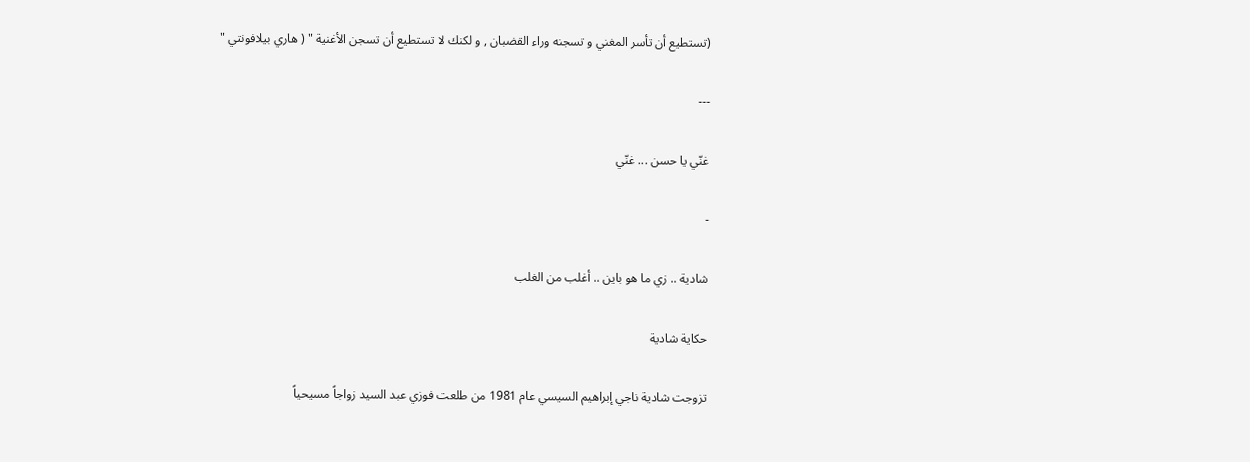(تستطيع أن تأسر المغني و تسجنه وراء القضبان , و لكنك لا تستطيع أن تسجن الأغنية " ( هاري بيلافونتي "

---

غنّي يا حسن ... غنّي

-

شادية .. زي ما هو باين .. أغلب من الغلب

حكاية شادية

تزوجت شادية ناجي إبراهيم السيسي عام 1981 من طلعت فوزي عبد السيد زواجاً مسيحياً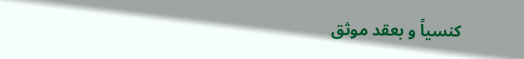كنسياً و بعقد موثق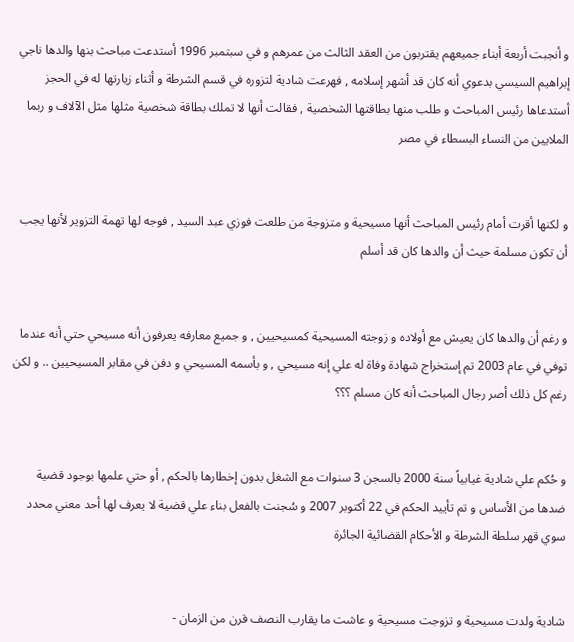و أنجبت أربعة أبناء جميعهم يقتربون من العقد الثالث من عمرهم و في سبتمبر 1996 أستدعت مباحث بنها والدها ناجي إبراهيم السيسي بدعوي أنه كان قد أشهر إسلامه , فهرعت شادية لتزوره في قسم الشرطة و أثناء زيارتها له في الحجز أستدعاها رئيس المباحث و طلب منها بطاقتها الشخصية , فقالت أنها لا تملك بطاقة شخصية مثلها مثل الآلاف و ربما الملايين من النساء البسطاء في مصر


و لكنها أقرت أمام رئيس المباحث أنها مسيحية و متزوجة من طلعت فوزي عبد السيد , فوجه لها تهمة التزوير لأنها يجب أن تكون مسلمة حيث أن والدها كان قد أسلم


و رغم أن والدها كان يعيش مع أولاده و زوجته المسيحية كمسيحيين , و جميع معارفه يعرفون أنه مسيحي حتي أنه عندما توفي في عام 2003 تم إستخراج شهادة وفاة له علي إنه مسيحي , و بأسمه المسيحي و دفن في مقابر المسيحيين .. و لكن رغم كل ذلك أصر رجال المباحث أنه كان مسلم ؟؟؟


و حُكم علي شادية غيابياً سنة 2000 بالسجن 3 سنوات مع الشغل بدون إخطارها بالحكم , أو حتي علمها بوجود قضية ضدها من الأساس و تم تأييد الحكم في 22 أكتوبر 2007 و سُجنت بالفعل بناء علي قضية لا يعرف لها أحد معني محدد سوي قهر سلطة الشرطة و الأحكام القضائية الجائرة


شادية ولدت مسيحية و تزوجت مسيحية و عاشت ما يقارب النصف قرن من الزمان -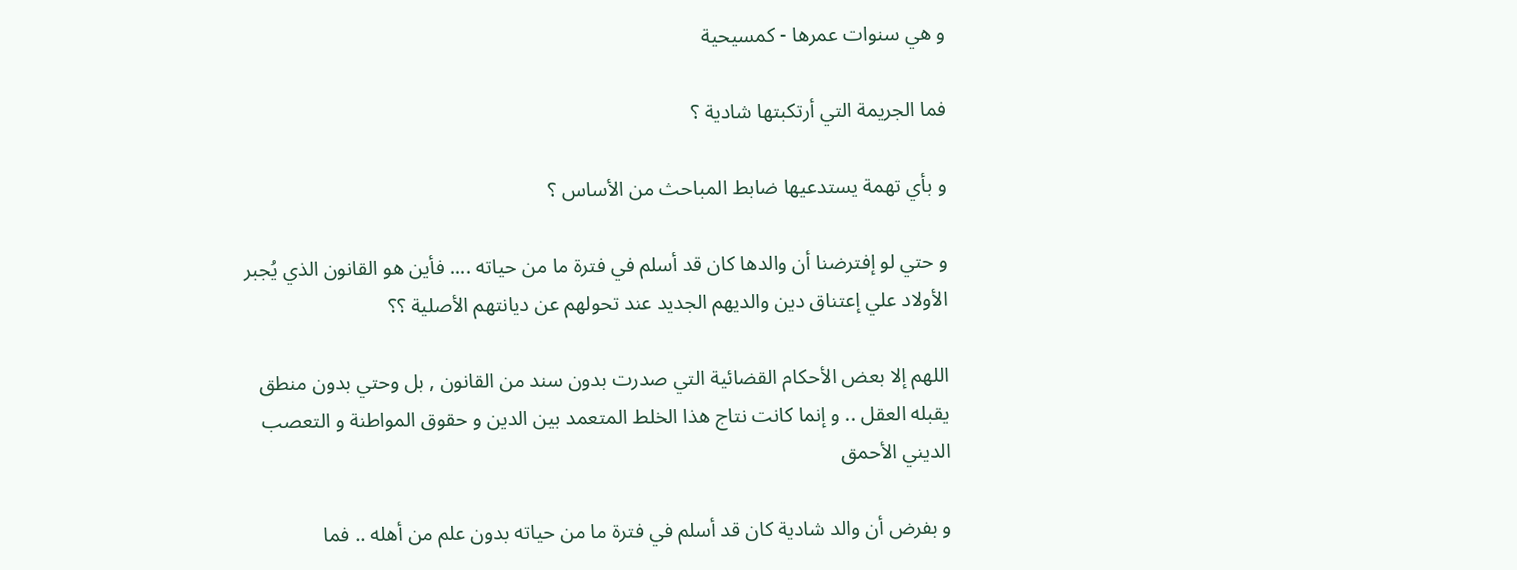و هي سنوات عمرها - كمسيحية

فما الجريمة التي أرتكبتها شادية ؟

و بأي تهمة يستدعيها ضابط المباحث من الأساس ؟

و حتي لو إفترضنا أن والدها كان قد أسلم في فترة ما من حياته .... فأين هو القانون الذي يُجبر الأولاد علي إعتناق دين والديهم الجديد عند تحولهم عن ديانتهم الأصلية ؟؟

اللهم إلا بعض الأحكام القضائية التي صدرت بدون سند من القانون , بل وحتي بدون منطق يقبله العقل .. و إنما كانت نتاج هذا الخلط المتعمد بين الدين و حقوق المواطنة و التعصب الديني الأحمق

و بفرض أن والد شادية كان قد أسلم في فترة ما من حياته بدون علم من أهله .. فما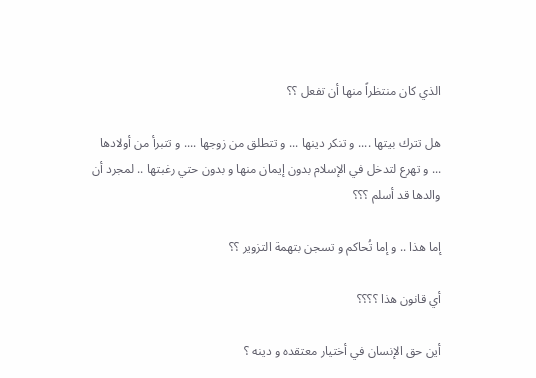الذي كان منتظراً منها أن تفعل ؟؟

هل تترك بيتها .... و تنكر دينها ... و تتطلق من زوجها .... و تتبرأ من أولادها ... و تهرع لتدخل في الإسلام بدون إيمان منها و بدون حتي رغبتها .. لمجرد أن والدها قد أسلم ؟؟؟

إما هذا .. و إما تُحاكم و تسجن بتهمة التزوير ؟؟

أي قانون هذا ؟؟؟؟

أين حق الإنسان في أختيار معتقده و دينه ؟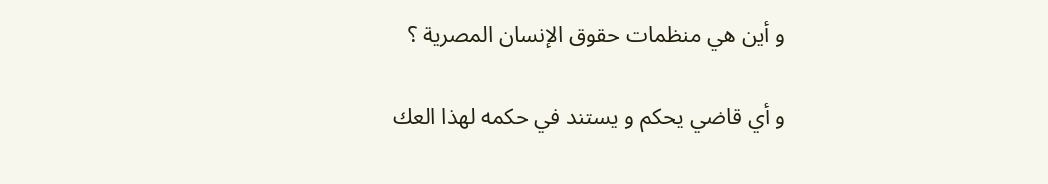و أين هي منظمات حقوق الإنسان المصرية ؟

و أي قاضي يحكم و يستند في حكمه لهذا العك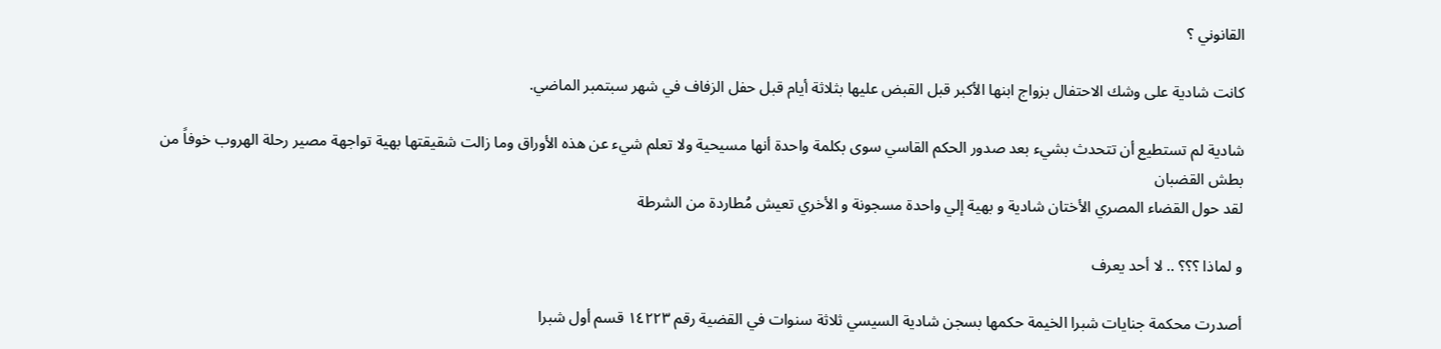القانوني ؟

كانت شادية على وشك الاحتفال بزواج ابنها الأكبر قبل القبض عليها بثلاثة أيام قبل حفل الزفاف في شهر سبتمبر الماضي.

شادية لم تستطيع أن تتحدث بشيء بعد صدور الحكم القاسي سوى بكلمة واحدة أنها مسيحية ولا تعلم شيء عن هذه الأوراق وما زالت شقيقتها بهية تواجهة مصير رحلة الهروب خوفاً من بطش القضبان
لقد حول القضاء المصري الأختان شادية و بهية إلي واحدة مسجونة و الأخري تعيش مُطاردة من الشرطة

و لماذا ؟؟؟ .. لا أحد يعرف

أصدرت محكمة جنايات شبرا الخيمة حكمها بسجن شادية السيسي ثلاثة سنوات في القضية رقم ١٤٢٢٣ قسم أول شبرا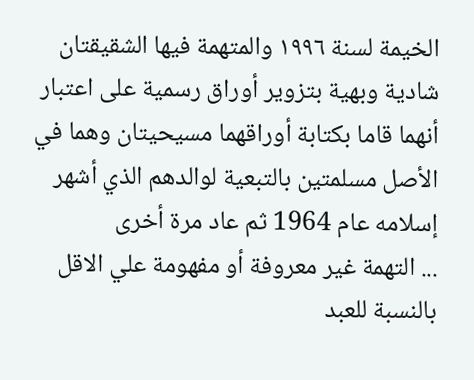الخيمة لسنة ١٩٩٦ والمتهمة فيها الشقيقتان شادية وبهية بتزوير أوراق رسمية على اعتبار أنهما قاما بكتابة أوراقهما مسيحيتان وهما في الأصل مسلمتين بالتبعية لوالدهم الذي أشهر إسلامه عام 1964 ثم عاد مرة أخرى
... التهمة غير معروفة أو مفهومة علي الاقل بالنسبة للعبد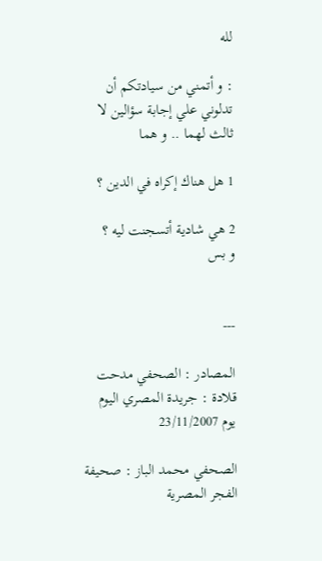لله

: و أتمني من سيادتكم أن تدلوني علي إجابة سؤالين لا ثالث لهما .. و هما

1 هل هناك إكراه في الدين ؟

2 هي شادية أتسجنت ليه ؟
و بس


---

المصادر : الصحفي مدحت قلادة : جريدة المصري اليوم يوم 23/11/2007

الصحفي محمد الباز : صحيفة الفجر المصرية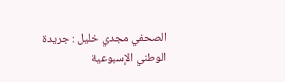الصحفي مجدي خليل : جريدة الوطني الإسبوعية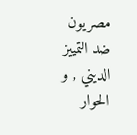مصريون ضد التمييز الديني , و الحوار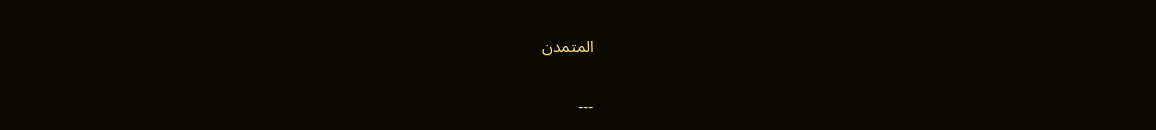المتمدن

---